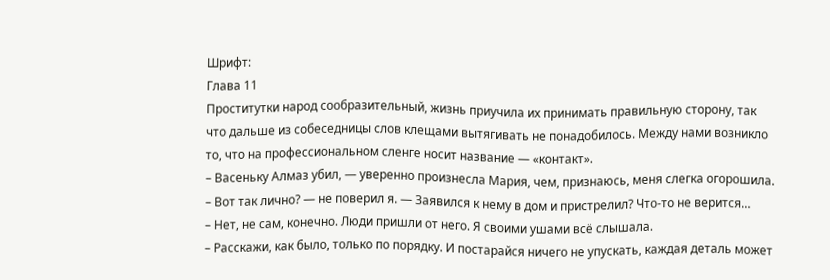Шрифт:
Глава 11
Проститутки народ сообразительный, жизнь приучила их принимать правильную сторону, так что дальше из собеседницы слов клещами вытягивать не понадобилось. Между нами возникло то, что на профессиональном сленге носит название — «контакт».
– Васеньку Алмаз убил, — уверенно произнесла Мария, чем, признаюсь, меня слегка огорошила.
– Вот так лично? — не поверил я. — Заявился к нему в дом и пристрелил? Что-то не верится…
– Нет, не сам, конечно. Люди пришли от него. Я своими ушами всё слышала.
– Расскажи, как было, только по порядку. И постарайся ничего не упускать, каждая деталь может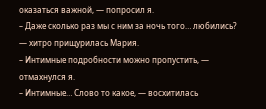оказаться важной, — попросил я.
– Даже сколько раз мы с ним за ночь того… любились? — хитро прищурилась Мария.
– Интимные подробности можно пропустить, — отмахнулся я.
– Интимные… Слово то какое, — восхитилась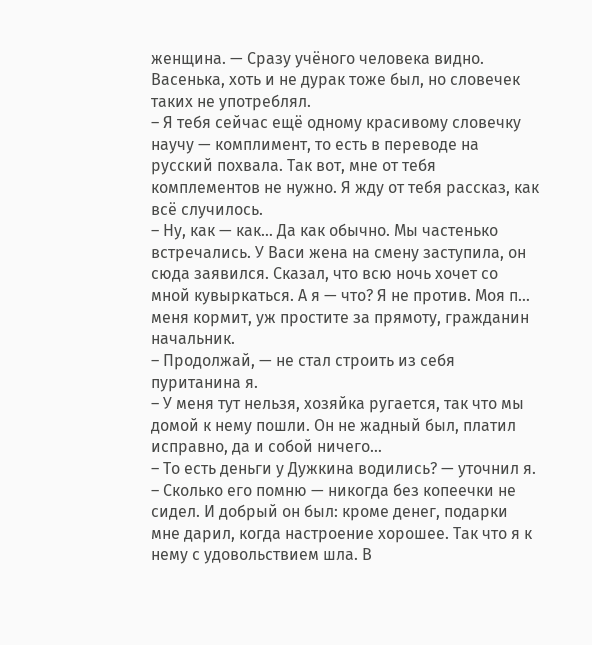женщина. — Сразу учёного человека видно. Васенька, хоть и не дурак тоже был, но словечек таких не употреблял.
– Я тебя сейчас ещё одному красивому словечку научу — комплимент, то есть в переводе на русский похвала. Так вот, мне от тебя комплементов не нужно. Я жду от тебя рассказ, как всё случилось.
– Ну, как — как… Да как обычно. Мы частенько встречались. У Васи жена на смену заступила, он сюда заявился. Сказал, что всю ночь хочет со мной кувыркаться. А я — что? Я не против. Моя п… меня кормит, уж простите за прямоту, гражданин начальник.
– Продолжай, — не стал строить из себя пуританина я.
– У меня тут нельзя, хозяйка ругается, так что мы домой к нему пошли. Он не жадный был, платил исправно, да и собой ничего…
– То есть деньги у Дужкина водились? — уточнил я.
– Сколько его помню — никогда без копеечки не сидел. И добрый он был: кроме денег, подарки мне дарил, когда настроение хорошее. Так что я к нему с удовольствием шла. В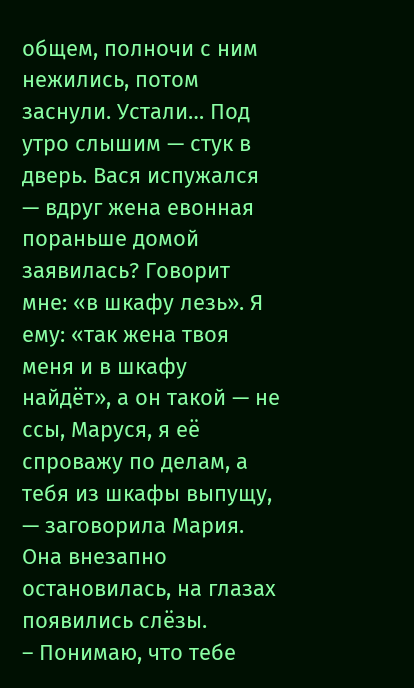общем, полночи с ним нежились, потом заснули. Устали… Под утро слышим — стук в дверь. Вася испужался — вдруг жена евонная пораньше домой заявилась? Говорит мне: «в шкафу лезь». Я ему: «так жена твоя меня и в шкафу найдёт», а он такой — не ссы, Маруся, я её спроважу по делам, а тебя из шкафы выпущу, — заговорила Мария.
Она внезапно остановилась, на глазах появились слёзы.
– Понимаю, что тебе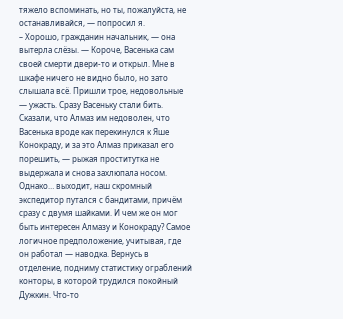тяжело вспоминать, но ты, пожалуйста, не останавливайся, — попросил я.
– Хорошо, гражданин начальник, — она вытерла слёзы. — Короче, Васенька сам своей смерти двери-то и открыл. Мне в шкафе ничего не видно было, но зато слышала всё. Пришли трое, недовольные — ужасть. Сразу Васеньку стали бить. Сказали, что Алмаз им недоволен, что Васенька вроде как перекинулся к Яше Конокраду, и за это Алмаз приказал его порешить, — рыжая проститутка не выдержала и снова захлюпала носом.
Однако… выходит, наш скромный экспедитор путался с бандитами, причём сразу с двумя шайками. И чем же он мог быть интересен Алмазу и Конокраду? Самое логичное предположение, учитывая, где он работал — наводка. Вернусь в отделение, подниму статистику ограблений конторы, в которой трудился покойный Дужкин. Что-то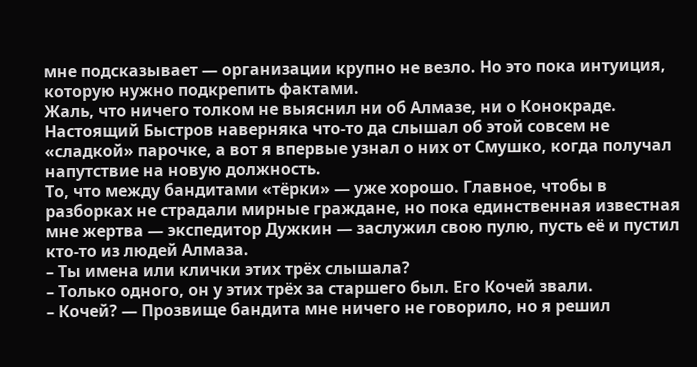мне подсказывает — организации крупно не везло. Но это пока интуиция, которую нужно подкрепить фактами.
Жаль, что ничего толком не выяснил ни об Алмазе, ни о Конокраде. Настоящий Быстров наверняка что-то да слышал об этой совсем не «сладкой» парочке, а вот я впервые узнал о них от Смушко, когда получал напутствие на новую должность.
То, что между бандитами «тёрки» — уже хорошо. Главное, чтобы в разборках не страдали мирные граждане, но пока единственная известная мне жертва — экспедитор Дужкин — заслужил свою пулю, пусть её и пустил кто-то из людей Алмаза.
– Ты имена или клички этих трёх слышала?
– Только одного, он у этих трёх за старшего был. Его Кочей звали.
– Кочей? — Прозвище бандита мне ничего не говорило, но я решил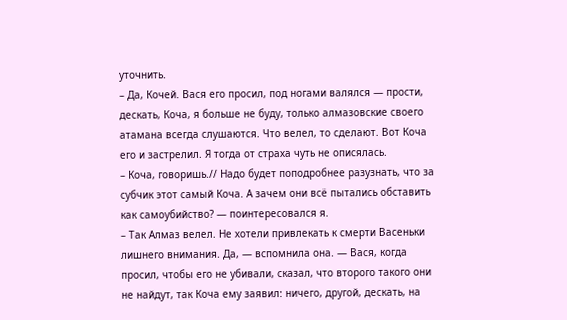уточнить.
– Да, Кочей. Вася его просил, под ногами валялся — прости, дескать, Коча, я больше не буду, только алмазовские своего атамана всегда слушаются. Что велел, то сделают. Вот Коча его и застрелил. Я тогда от страха чуть не описялась.
– Коча, говоришь.// Надо будет поподробнее разузнать, что за субчик этот самый Коча. А зачем они всё пытались обставить как самоубийство? — поинтересовался я.
– Так Алмаз велел. Не хотели привлекать к смерти Васеньки лишнего внимания. Да, — вспомнила она. — Вася, когда просил, чтобы его не убивали, сказал, что второго такого они не найдут, так Коча ему заявил: ничего, другой, дескать, на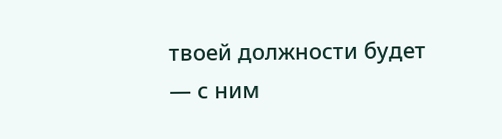твоей должности будет — с ним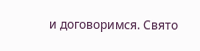и договоримся. Свято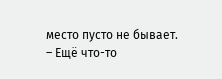место пусто не бывает.
– Ещё что-то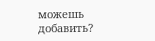можешь добавить?